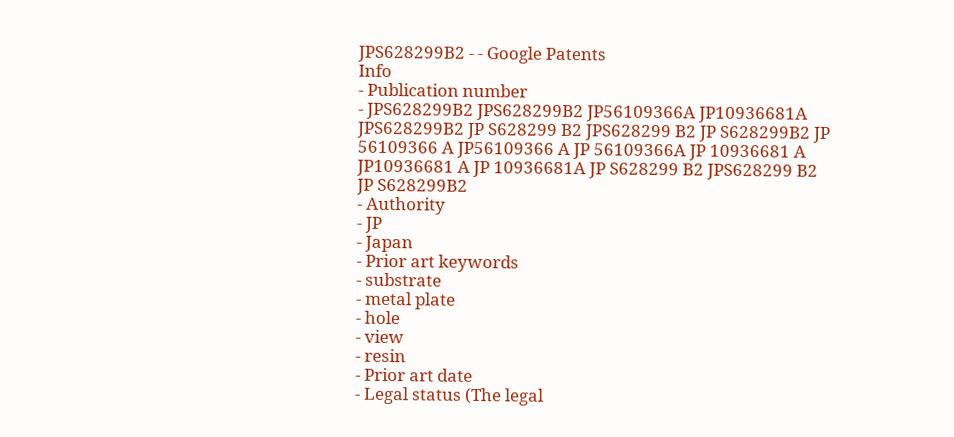JPS628299B2 - - Google Patents
Info
- Publication number
- JPS628299B2 JPS628299B2 JP56109366A JP10936681A JPS628299B2 JP S628299 B2 JPS628299 B2 JP S628299B2 JP 56109366 A JP56109366 A JP 56109366A JP 10936681 A JP10936681 A JP 10936681A JP S628299 B2 JPS628299 B2 JP S628299B2
- Authority
- JP
- Japan
- Prior art keywords
- substrate
- metal plate
- hole
- view
- resin
- Prior art date
- Legal status (The legal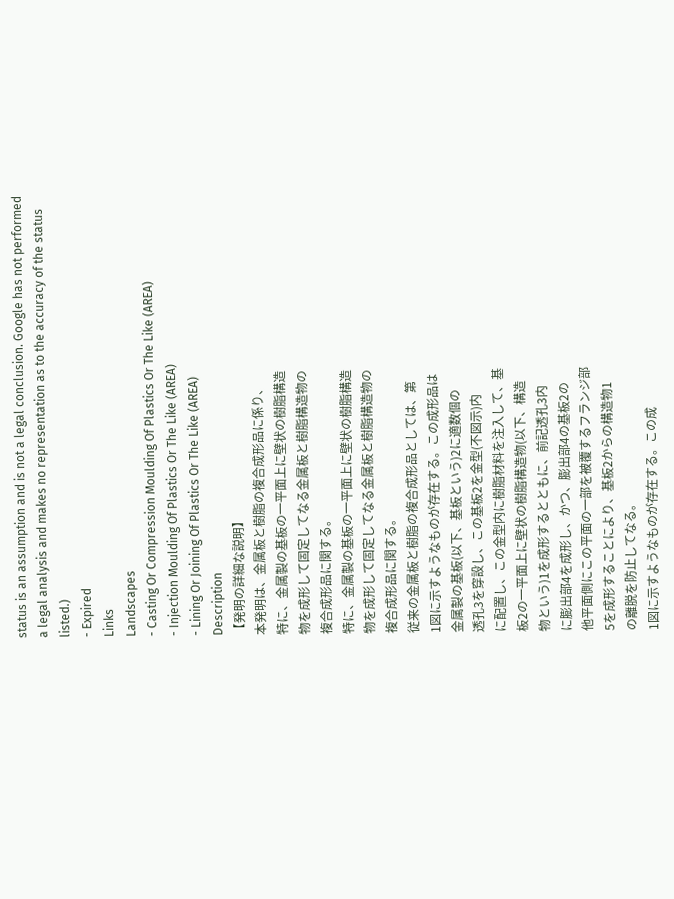status is an assumption and is not a legal conclusion. Google has not performed a legal analysis and makes no representation as to the accuracy of the status listed.)
- Expired
Links
Landscapes
- Casting Or Compression Moulding Of Plastics Or The Like (AREA)
- Injection Moulding Of Plastics Or The Like (AREA)
- Lining Or Joining Of Plastics Or The Like (AREA)
Description
【発明の詳細な説明】
本発明は、金属板と樹脂の複合成形品に係り、
特に、金属製の基板の一平面上に壁状の樹脂構造
物を成形して固定してなる金属板と樹脂構造物の
複合成形品に関する。
特に、金属製の基板の一平面上に壁状の樹脂構造
物を成形して固定してなる金属板と樹脂構造物の
複合成形品に関する。
従来の金属板と樹脂の複合成形品としては、第
1図に示すようなものが存在する。この成形品は
金属製の基板(以下、基板という)2に適数個の
透孔3を穿設し、この基板2を金型(不図示)内
に配置し、この金型内に樹脂材料を注入して、基
板2の一平面上に壁状の樹脂構造物(以下、構造
物という)1を成形するとともに、前記透孔3内
に膨出部4を成形し、かつ、膨出部4の基板2の
他平面側にこの平面の一部を被覆するフランジ部
5を成形することにより、基板2からの構造物1
の離脱を防止してなる。
1図に示すようなものが存在する。この成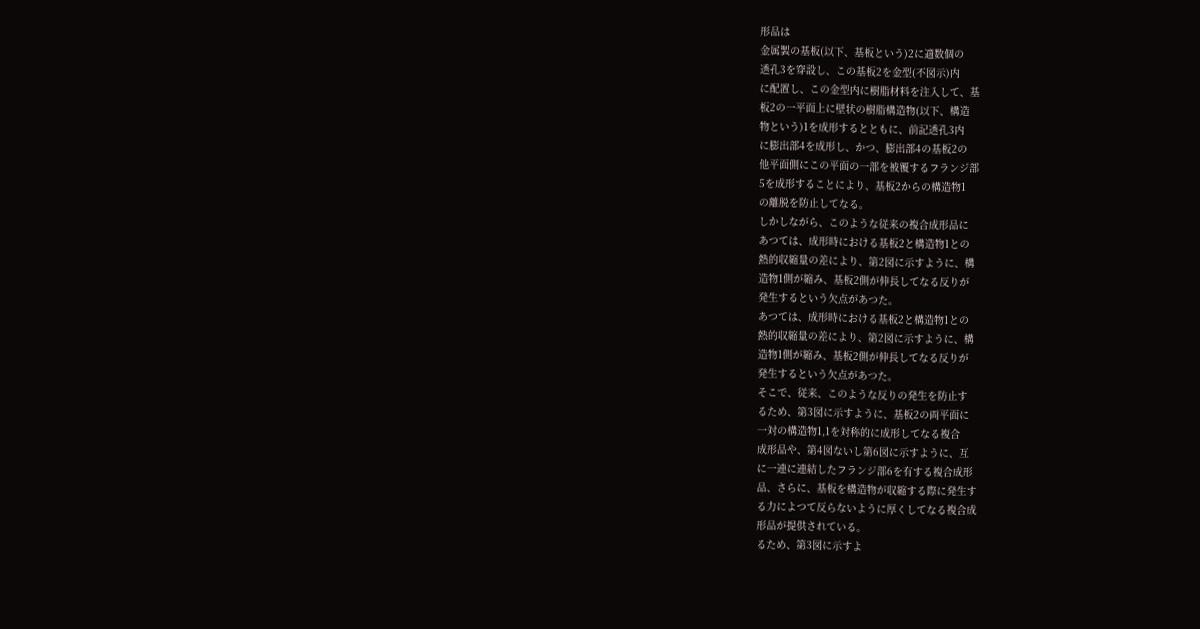形品は
金属製の基板(以下、基板という)2に適数個の
透孔3を穿設し、この基板2を金型(不図示)内
に配置し、この金型内に樹脂材料を注入して、基
板2の一平面上に壁状の樹脂構造物(以下、構造
物という)1を成形するとともに、前記透孔3内
に膨出部4を成形し、かつ、膨出部4の基板2の
他平面側にこの平面の一部を被覆するフランジ部
5を成形することにより、基板2からの構造物1
の離脱を防止してなる。
しかしながら、このような従来の複合成形品に
あつては、成形時における基板2と構造物1との
熱的収縮量の差により、第2図に示すように、構
造物1側が縮み、基板2側が伸長してなる反りが
発生するという欠点があつた。
あつては、成形時における基板2と構造物1との
熱的収縮量の差により、第2図に示すように、構
造物1側が縮み、基板2側が伸長してなる反りが
発生するという欠点があつた。
そこで、従来、このような反りの発生を防止す
るため、第3図に示すように、基板2の両平面に
一対の構造物1,1を対称的に成形してなる複合
成形品や、第4図ないし第6図に示すように、互
に一連に連結したフランジ部6を有する複合成形
品、さらに、基板を構造物が収縮する際に発生す
る力によつて反らないように厚くしてなる複合成
形品が提供されている。
るため、第3図に示すよ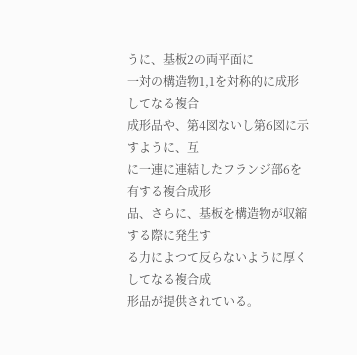うに、基板2の両平面に
一対の構造物1,1を対称的に成形してなる複合
成形品や、第4図ないし第6図に示すように、互
に一連に連結したフランジ部6を有する複合成形
品、さらに、基板を構造物が収縮する際に発生す
る力によつて反らないように厚くしてなる複合成
形品が提供されている。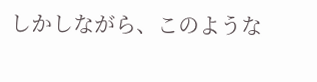しかしながら、このような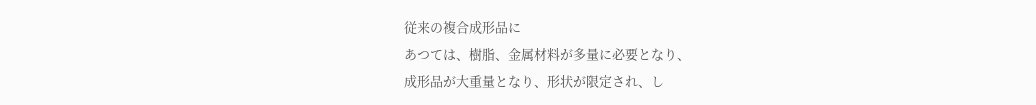従来の複合成形品に
あつては、樹脂、金属材料が多量に必要となり、
成形品が大重量となり、形状が限定され、し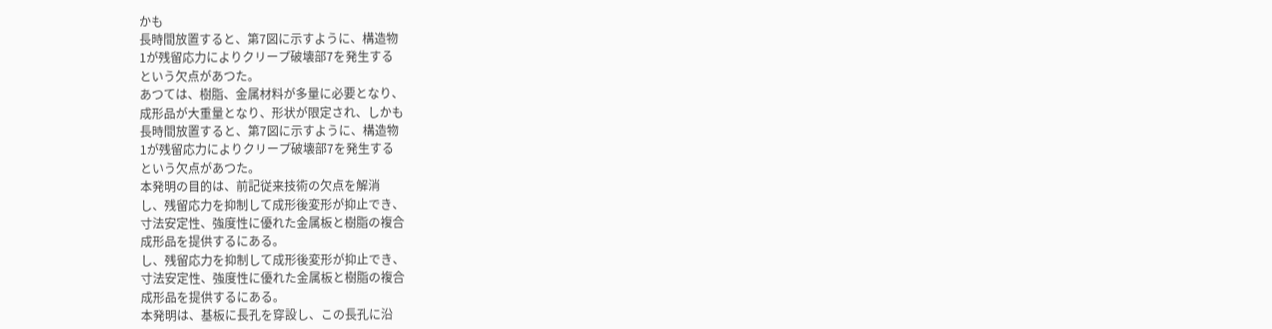かも
長時間放置すると、第7図に示すように、構造物
1が残留応力によりクリープ破壊部7を発生する
という欠点があつた。
あつては、樹脂、金属材料が多量に必要となり、
成形品が大重量となり、形状が限定され、しかも
長時間放置すると、第7図に示すように、構造物
1が残留応力によりクリープ破壊部7を発生する
という欠点があつた。
本発明の目的は、前記従来技術の欠点を解消
し、残留応力を抑制して成形後変形が抑止でき、
寸法安定性、強度性に優れた金属板と樹脂の複合
成形品を提供するにある。
し、残留応力を抑制して成形後変形が抑止でき、
寸法安定性、強度性に優れた金属板と樹脂の複合
成形品を提供するにある。
本発明は、基板に長孔を穿設し、この長孔に沿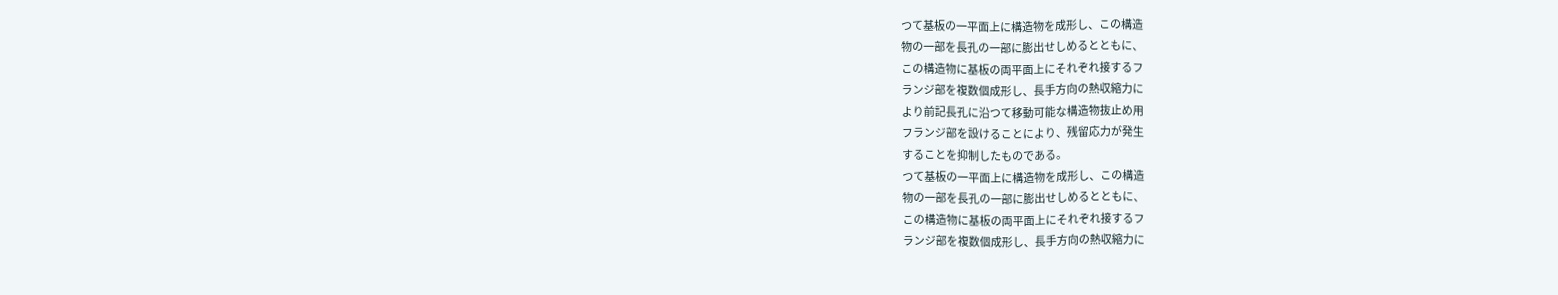つて基板の一平面上に構造物を成形し、この構造
物の一部を長孔の一部に膨出せしめるとともに、
この構造物に基板の両平面上にそれぞれ接するフ
ランジ部を複数個成形し、長手方向の熱収縮力に
より前記長孔に沿つて移動可能な構造物抜止め用
フランジ部を設けることにより、残留応力が発生
することを抑制したものである。
つて基板の一平面上に構造物を成形し、この構造
物の一部を長孔の一部に膨出せしめるとともに、
この構造物に基板の両平面上にそれぞれ接するフ
ランジ部を複数個成形し、長手方向の熱収縮力に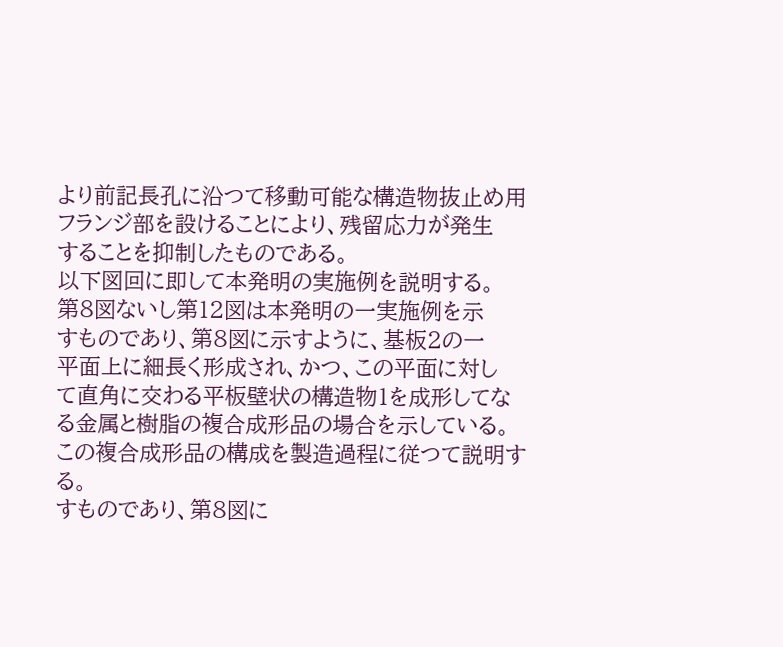より前記長孔に沿つて移動可能な構造物抜止め用
フランジ部を設けることにより、残留応力が発生
することを抑制したものである。
以下図回に即して本発明の実施例を説明する。
第8図ないし第12図は本発明の一実施例を示
すものであり、第8図に示すように、基板2の一
平面上に細長く形成され、かつ、この平面に対し
て直角に交わる平板壁状の構造物1を成形してな
る金属と樹脂の複合成形品の場合を示している。
この複合成形品の構成を製造過程に従つて説明す
る。
すものであり、第8図に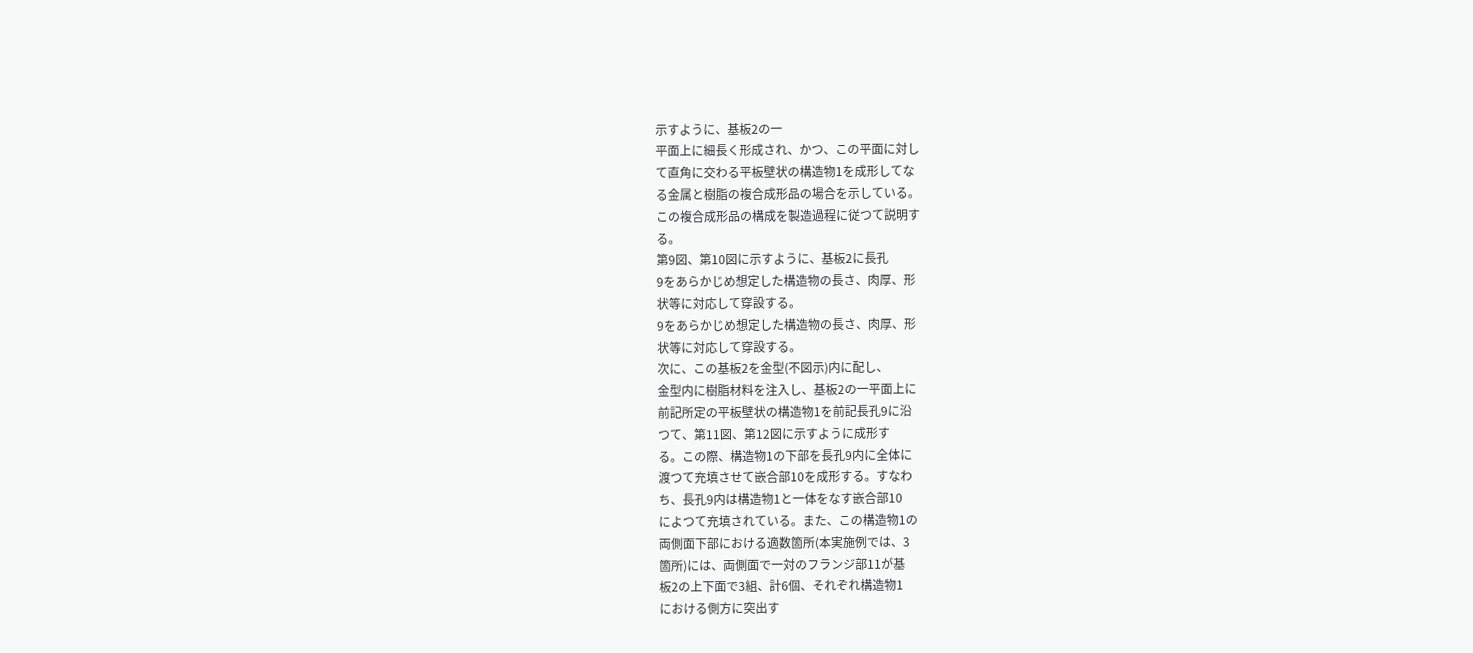示すように、基板2の一
平面上に細長く形成され、かつ、この平面に対し
て直角に交わる平板壁状の構造物1を成形してな
る金属と樹脂の複合成形品の場合を示している。
この複合成形品の構成を製造過程に従つて説明す
る。
第9図、第10図に示すように、基板2に長孔
9をあらかじめ想定した構造物の長さ、肉厚、形
状等に対応して穿設する。
9をあらかじめ想定した構造物の長さ、肉厚、形
状等に対応して穿設する。
次に、この基板2を金型(不図示)内に配し、
金型内に樹脂材料を注入し、基板2の一平面上に
前記所定の平板壁状の構造物1を前記長孔9に沿
つて、第11図、第12図に示すように成形す
る。この際、構造物1の下部を長孔9内に全体に
渡つて充填させて嵌合部10を成形する。すなわ
ち、長孔9内は構造物1と一体をなす嵌合部10
によつて充填されている。また、この構造物1の
両側面下部における適数箇所(本実施例では、3
箇所)には、両側面で一対のフランジ部11が基
板2の上下面で3組、計6個、それぞれ構造物1
における側方に突出す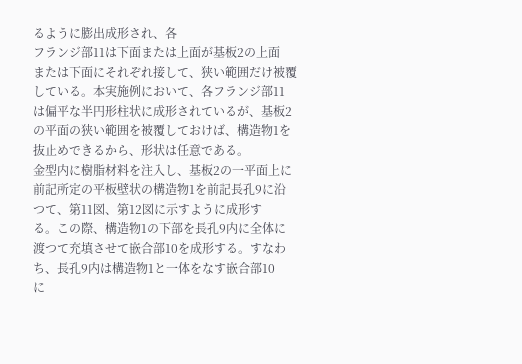るように膨出成形され、各
フランジ部11は下面または上面が基板2の上面
または下面にそれぞれ接して、狭い範囲だけ被覆
している。本実施例において、各フランジ部11
は偏平な半円形柱状に成形されているが、基板2
の平面の狭い範囲を被覆しておけば、構造物1を
抜止めできるから、形状は任意である。
金型内に樹脂材料を注入し、基板2の一平面上に
前記所定の平板壁状の構造物1を前記長孔9に沿
つて、第11図、第12図に示すように成形す
る。この際、構造物1の下部を長孔9内に全体に
渡つて充填させて嵌合部10を成形する。すなわ
ち、長孔9内は構造物1と一体をなす嵌合部10
に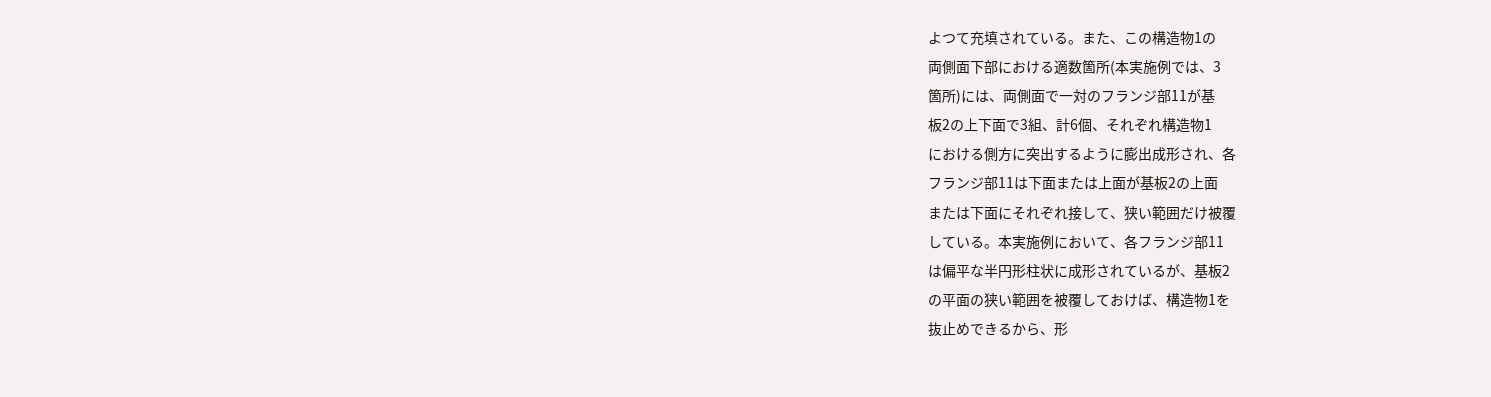よつて充填されている。また、この構造物1の
両側面下部における適数箇所(本実施例では、3
箇所)には、両側面で一対のフランジ部11が基
板2の上下面で3組、計6個、それぞれ構造物1
における側方に突出するように膨出成形され、各
フランジ部11は下面または上面が基板2の上面
または下面にそれぞれ接して、狭い範囲だけ被覆
している。本実施例において、各フランジ部11
は偏平な半円形柱状に成形されているが、基板2
の平面の狭い範囲を被覆しておけば、構造物1を
抜止めできるから、形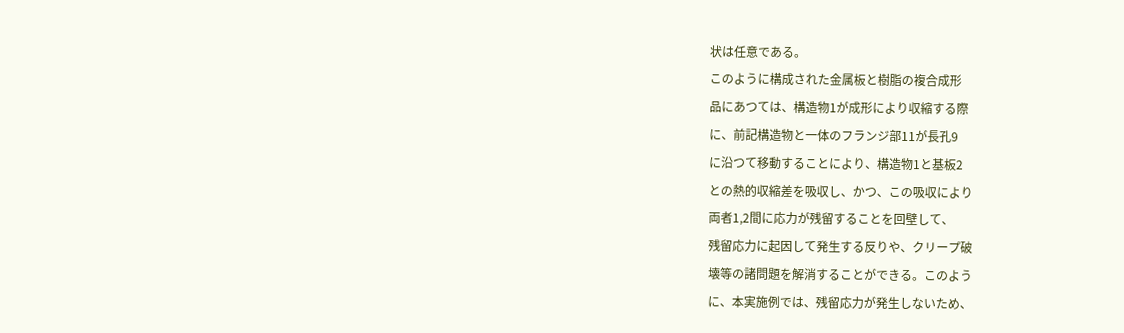状は任意である。
このように構成された金属板と樹脂の複合成形
品にあつては、構造物1が成形により収縮する際
に、前記構造物と一体のフランジ部11が長孔9
に沿つて移動することにより、構造物1と基板2
との熱的収縮差を吸収し、かつ、この吸収により
両者1,2間に応力が残留することを回壁して、
残留応力に起因して発生する反りや、クリープ破
壊等の諸問題を解消することができる。このよう
に、本実施例では、残留応力が発生しないため、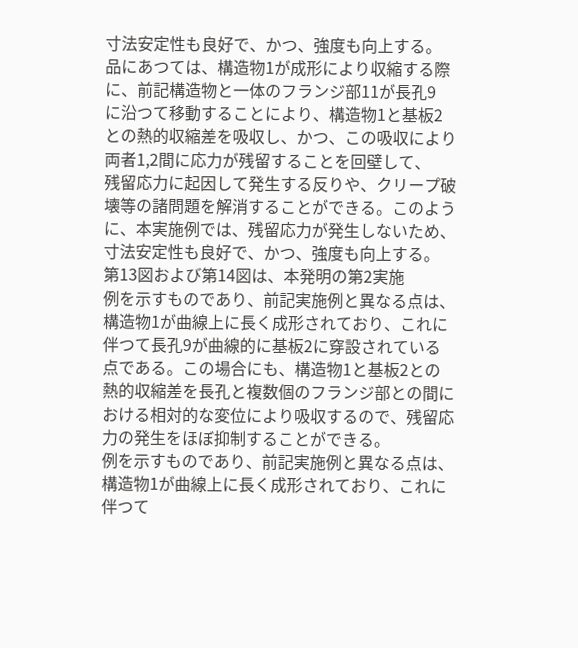寸法安定性も良好で、かつ、強度も向上する。
品にあつては、構造物1が成形により収縮する際
に、前記構造物と一体のフランジ部11が長孔9
に沿つて移動することにより、構造物1と基板2
との熱的収縮差を吸収し、かつ、この吸収により
両者1,2間に応力が残留することを回壁して、
残留応力に起因して発生する反りや、クリープ破
壊等の諸問題を解消することができる。このよう
に、本実施例では、残留応力が発生しないため、
寸法安定性も良好で、かつ、強度も向上する。
第13図および第14図は、本発明の第2実施
例を示すものであり、前記実施例と異なる点は、
構造物1が曲線上に長く成形されており、これに
伴つて長孔9が曲線的に基板2に穿設されている
点である。この場合にも、構造物1と基板2との
熱的収縮差を長孔と複数個のフランジ部との間に
おける相対的な変位により吸収するので、残留応
力の発生をほぼ抑制することができる。
例を示すものであり、前記実施例と異なる点は、
構造物1が曲線上に長く成形されており、これに
伴つて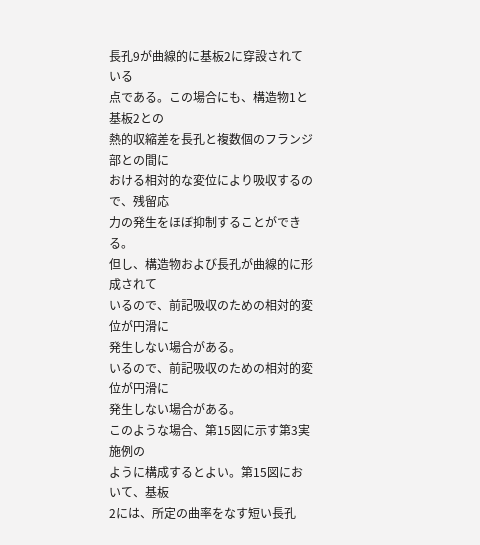長孔9が曲線的に基板2に穿設されている
点である。この場合にも、構造物1と基板2との
熱的収縮差を長孔と複数個のフランジ部との間に
おける相対的な変位により吸収するので、残留応
力の発生をほぼ抑制することができる。
但し、構造物および長孔が曲線的に形成されて
いるので、前記吸収のための相対的変位が円滑に
発生しない場合がある。
いるので、前記吸収のための相対的変位が円滑に
発生しない場合がある。
このような場合、第15図に示す第3実施例の
ように構成するとよい。第15図において、基板
2には、所定の曲率をなす短い長孔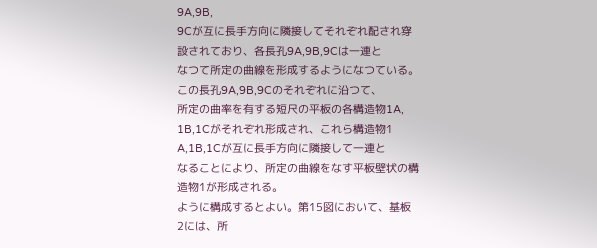9A,9B,
9Cが互に長手方向に隣接してそれぞれ配され穿
設されており、各長孔9A,9B,9Cは一連と
なつて所定の曲線を形成するようになつている。
この長孔9A,9B,9Cのそれぞれに沿つて、
所定の曲率を有する短尺の平板の各構造物1A,
1B,1Cがそれぞれ形成され、これら構造物1
A,1B,1Cが互に長手方向に隣接して一連と
なることにより、所定の曲線をなす平板壁状の構
造物1が形成される。
ように構成するとよい。第15図において、基板
2には、所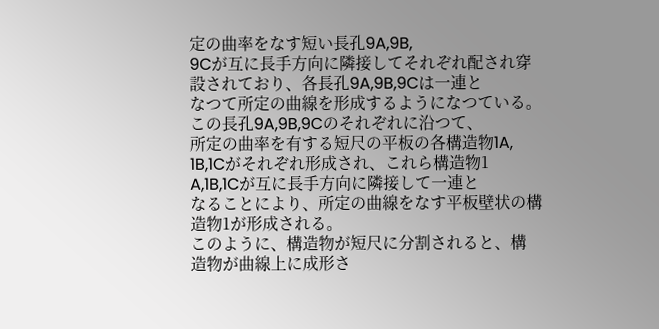定の曲率をなす短い長孔9A,9B,
9Cが互に長手方向に隣接してそれぞれ配され穿
設されており、各長孔9A,9B,9Cは一連と
なつて所定の曲線を形成するようになつている。
この長孔9A,9B,9Cのそれぞれに沿つて、
所定の曲率を有する短尺の平板の各構造物1A,
1B,1Cがそれぞれ形成され、これら構造物1
A,1B,1Cが互に長手方向に隣接して一連と
なることにより、所定の曲線をなす平板壁状の構
造物1が形成される。
このように、構造物が短尺に分割されると、構
造物が曲線上に成形さ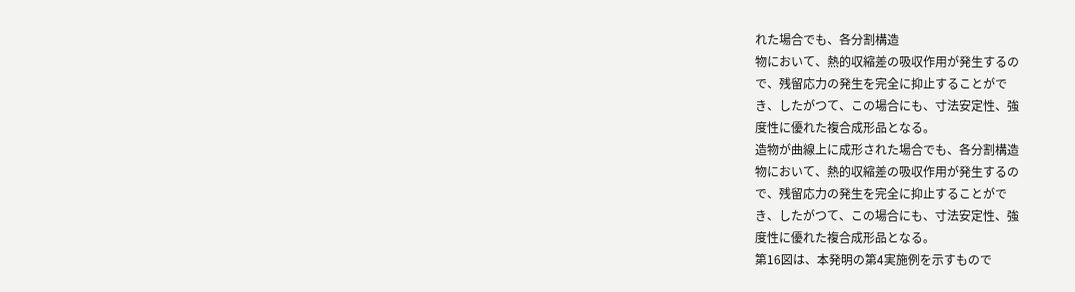れた場合でも、各分割構造
物において、熱的収縮差の吸収作用が発生するの
で、残留応力の発生を完全に抑止することがで
き、したがつて、この場合にも、寸法安定性、強
度性に優れた複合成形品となる。
造物が曲線上に成形された場合でも、各分割構造
物において、熱的収縮差の吸収作用が発生するの
で、残留応力の発生を完全に抑止することがで
き、したがつて、この場合にも、寸法安定性、強
度性に優れた複合成形品となる。
第16図は、本発明の第4実施例を示すもので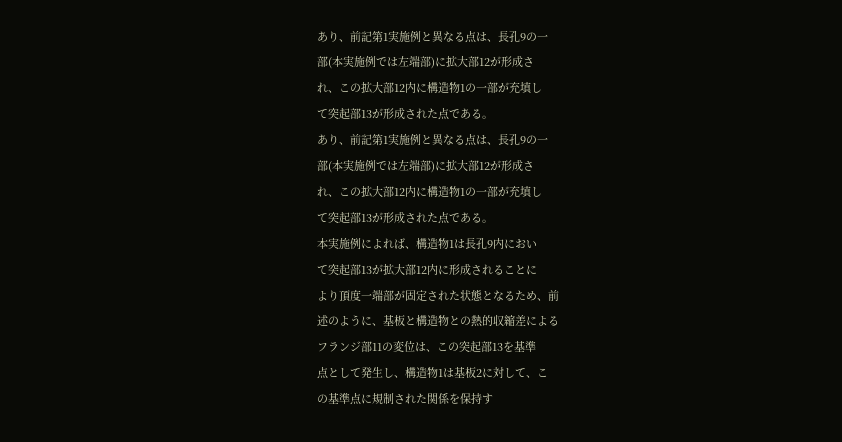あり、前記第1実施例と異なる点は、長孔9の一
部(本実施例では左端部)に拡大部12が形成さ
れ、この拡大部12内に構造物1の一部が充填し
て突起部13が形成された点である。
あり、前記第1実施例と異なる点は、長孔9の一
部(本実施例では左端部)に拡大部12が形成さ
れ、この拡大部12内に構造物1の一部が充填し
て突起部13が形成された点である。
本実施例によれば、構造物1は長孔9内におい
て突起部13が拡大部12内に形成されることに
より頂度一端部が固定された状態となるため、前
述のように、基板と構造物との熱的収縮差による
フランジ部11の変位は、この突起部13を基準
点として発生し、構造物1は基板2に対して、こ
の基準点に規制された関係を保持す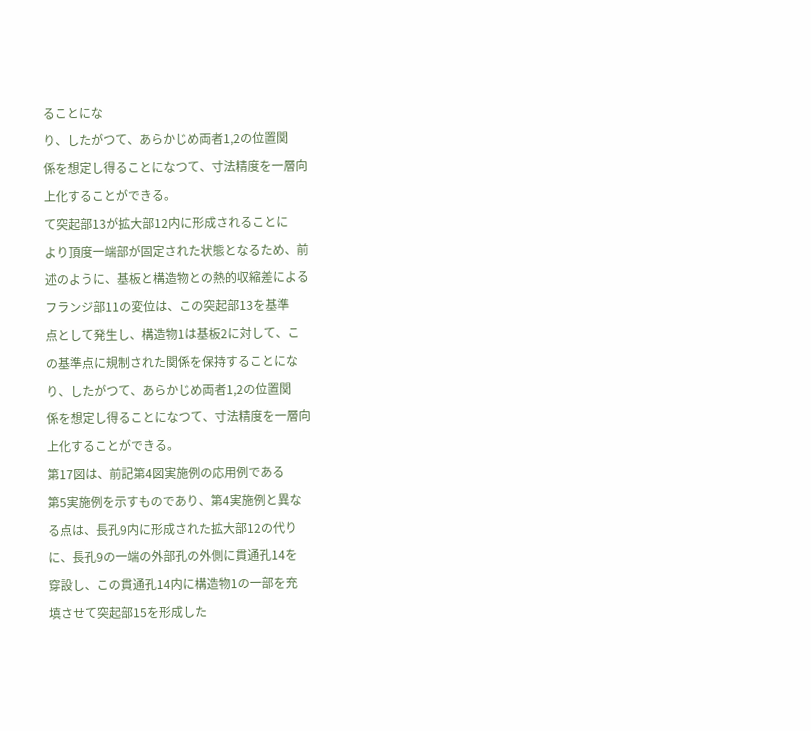ることにな
り、したがつて、あらかじめ両者1,2の位置関
係を想定し得ることになつて、寸法精度を一層向
上化することができる。
て突起部13が拡大部12内に形成されることに
より頂度一端部が固定された状態となるため、前
述のように、基板と構造物との熱的収縮差による
フランジ部11の変位は、この突起部13を基準
点として発生し、構造物1は基板2に対して、こ
の基準点に規制された関係を保持することにな
り、したがつて、あらかじめ両者1,2の位置関
係を想定し得ることになつて、寸法精度を一層向
上化することができる。
第17図は、前記第4図実施例の応用例である
第5実施例を示すものであり、第4実施例と異な
る点は、長孔9内に形成された拡大部12の代り
に、長孔9の一端の外部孔の外側に貫通孔14を
穿設し、この貫通孔14内に構造物1の一部を充
填させて突起部15を形成した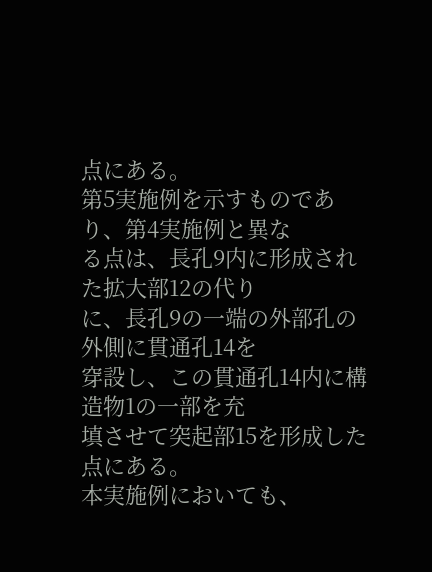点にある。
第5実施例を示すものであり、第4実施例と異な
る点は、長孔9内に形成された拡大部12の代り
に、長孔9の一端の外部孔の外側に貫通孔14を
穿設し、この貫通孔14内に構造物1の一部を充
填させて突起部15を形成した点にある。
本実施例においても、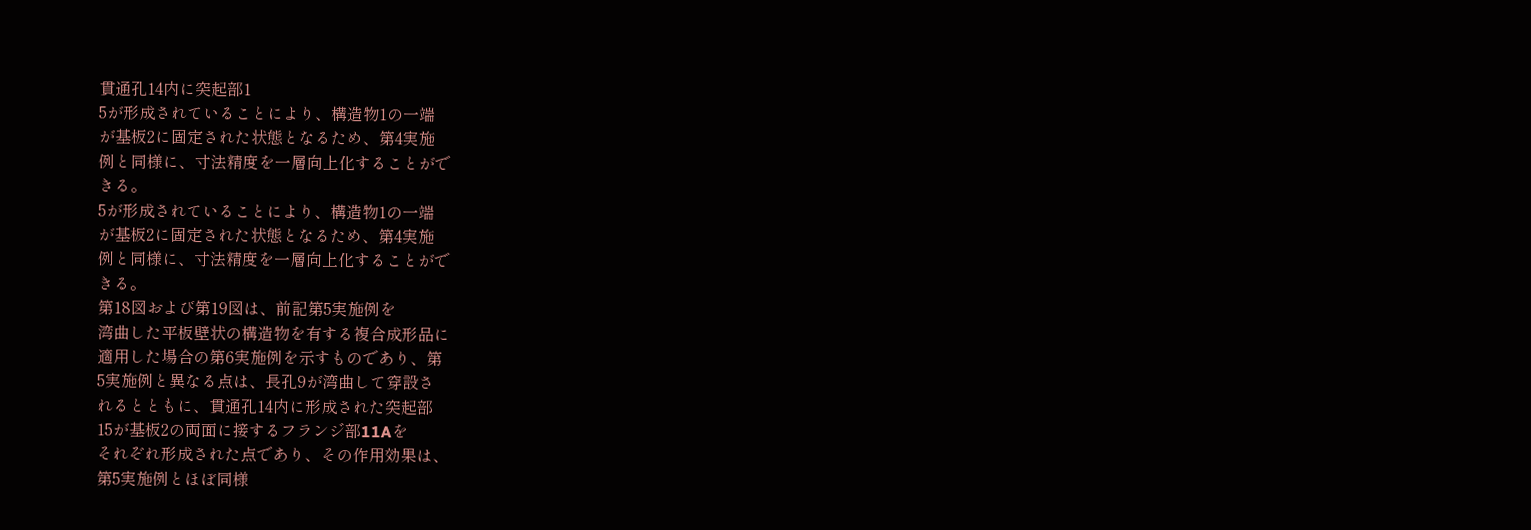貫通孔14内に突起部1
5が形成されていることにより、構造物1の一端
が基板2に固定された状態となるため、第4実施
例と同様に、寸法精度を一層向上化することがで
きる。
5が形成されていることにより、構造物1の一端
が基板2に固定された状態となるため、第4実施
例と同様に、寸法精度を一層向上化することがで
きる。
第18図および第19図は、前記第5実施例を
湾曲した平板壁状の構造物を有する複合成形品に
適用した場合の第6実施例を示すものであり、第
5実施例と異なる点は、長孔9が湾曲して穿設さ
れるとともに、貫通孔14内に形成された突起部
15が基板2の両面に接するフランジ部11Aを
それぞれ形成された点であり、その作用効果は、
第5実施例とほぼ同様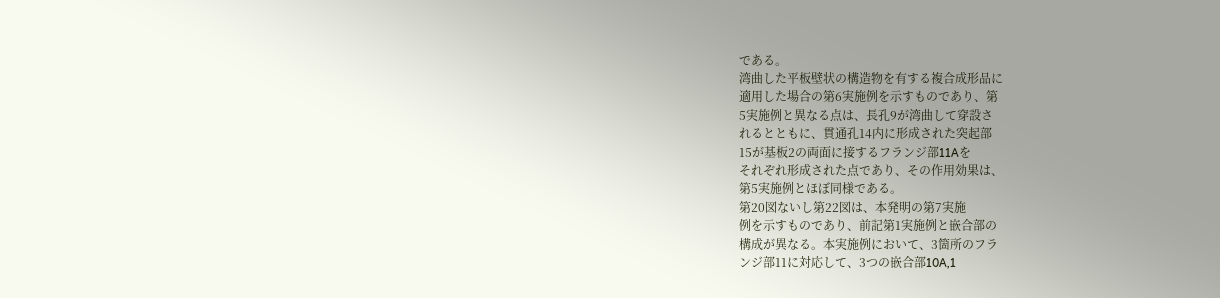である。
湾曲した平板壁状の構造物を有する複合成形品に
適用した場合の第6実施例を示すものであり、第
5実施例と異なる点は、長孔9が湾曲して穿設さ
れるとともに、貫通孔14内に形成された突起部
15が基板2の両面に接するフランジ部11Aを
それぞれ形成された点であり、その作用効果は、
第5実施例とほぼ同様である。
第20図ないし第22図は、本発明の第7実施
例を示すものであり、前記第1実施例と嵌合部の
構成が異なる。本実施例において、3箇所のフラ
ンジ部11に対応して、3つの嵌合部10A,1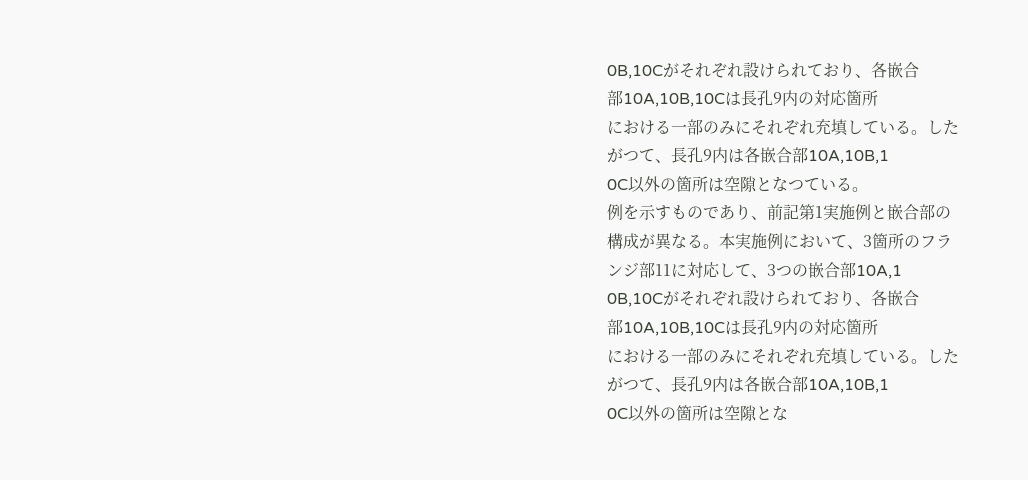0B,10Cがそれぞれ設けられており、各嵌合
部10A,10B,10Cは長孔9内の対応箇所
における一部のみにそれぞれ充填している。した
がつて、長孔9内は各嵌合部10A,10B,1
0C以外の箇所は空隙となつている。
例を示すものであり、前記第1実施例と嵌合部の
構成が異なる。本実施例において、3箇所のフラ
ンジ部11に対応して、3つの嵌合部10A,1
0B,10Cがそれぞれ設けられており、各嵌合
部10A,10B,10Cは長孔9内の対応箇所
における一部のみにそれぞれ充填している。した
がつて、長孔9内は各嵌合部10A,10B,1
0C以外の箇所は空隙とな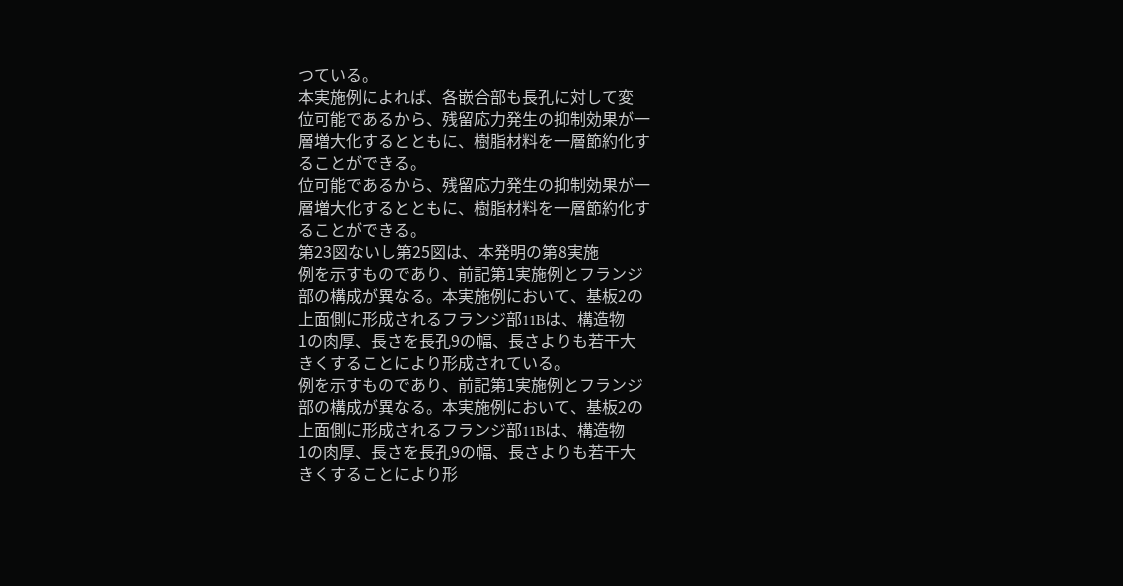つている。
本実施例によれば、各嵌合部も長孔に対して変
位可能であるから、残留応力発生の抑制効果が一
層増大化するとともに、樹脂材料を一層節約化す
ることができる。
位可能であるから、残留応力発生の抑制効果が一
層増大化するとともに、樹脂材料を一層節約化す
ることができる。
第23図ないし第25図は、本発明の第8実施
例を示すものであり、前記第1実施例とフランジ
部の構成が異なる。本実施例において、基板2の
上面側に形成されるフランジ部11Bは、構造物
1の肉厚、長さを長孔9の幅、長さよりも若干大
きくすることにより形成されている。
例を示すものであり、前記第1実施例とフランジ
部の構成が異なる。本実施例において、基板2の
上面側に形成されるフランジ部11Bは、構造物
1の肉厚、長さを長孔9の幅、長さよりも若干大
きくすることにより形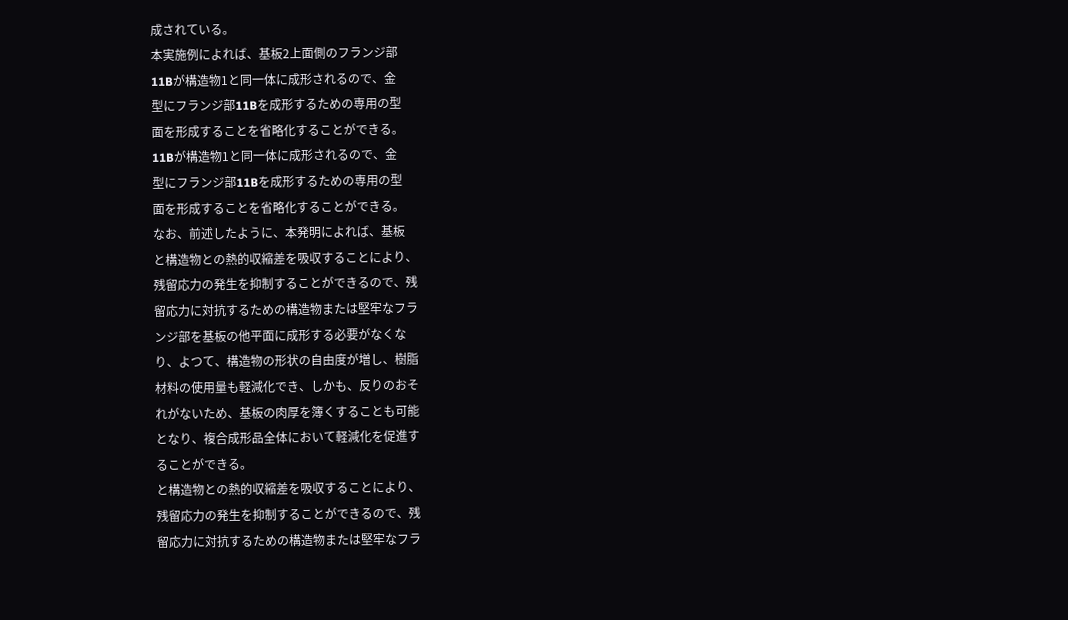成されている。
本実施例によれば、基板2上面側のフランジ部
11Bが構造物1と同一体に成形されるので、金
型にフランジ部11Bを成形するための専用の型
面を形成することを省略化することができる。
11Bが構造物1と同一体に成形されるので、金
型にフランジ部11Bを成形するための専用の型
面を形成することを省略化することができる。
なお、前述したように、本発明によれば、基板
と構造物との熱的収縮差を吸収することにより、
残留応力の発生を抑制することができるので、残
留応力に対抗するための構造物または堅牢なフラ
ンジ部を基板の他平面に成形する必要がなくな
り、よつて、構造物の形状の自由度が増し、樹脂
材料の使用量も軽減化でき、しかも、反りのおそ
れがないため、基板の肉厚を簿くすることも可能
となり、複合成形品全体において軽減化を促進す
ることができる。
と構造物との熱的収縮差を吸収することにより、
残留応力の発生を抑制することができるので、残
留応力に対抗するための構造物または堅牢なフラ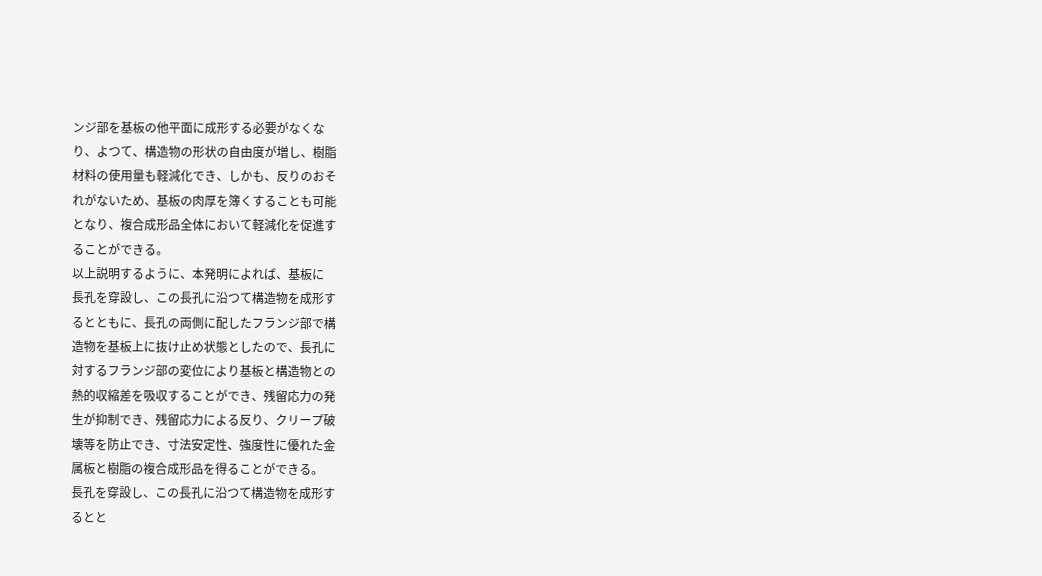ンジ部を基板の他平面に成形する必要がなくな
り、よつて、構造物の形状の自由度が増し、樹脂
材料の使用量も軽減化でき、しかも、反りのおそ
れがないため、基板の肉厚を簿くすることも可能
となり、複合成形品全体において軽減化を促進す
ることができる。
以上説明するように、本発明によれば、基板に
長孔を穿設し、この長孔に沿つて構造物を成形す
るとともに、長孔の両側に配したフランジ部で構
造物を基板上に抜け止め状態としたので、長孔に
対するフランジ部の変位により基板と構造物との
熱的収縮差を吸収することができ、残留応力の発
生が抑制でき、残留応力による反り、クリープ破
壊等を防止でき、寸法安定性、強度性に優れた金
属板と樹脂の複合成形品を得ることができる。
長孔を穿設し、この長孔に沿つて構造物を成形す
るとと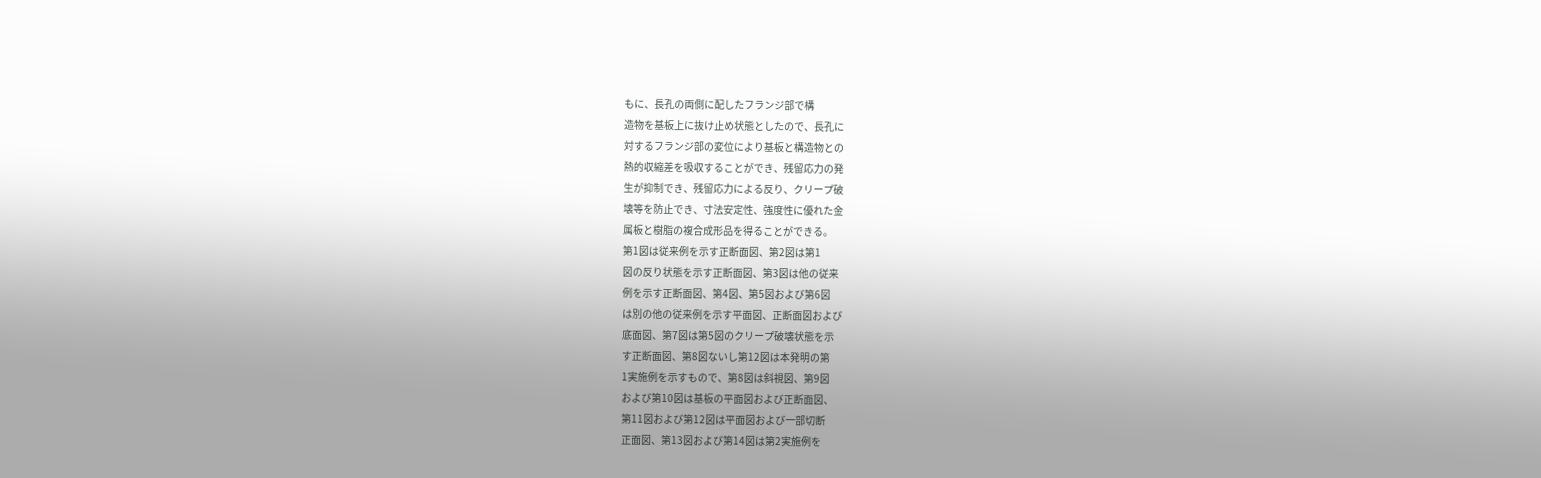もに、長孔の両側に配したフランジ部で構
造物を基板上に抜け止め状態としたので、長孔に
対するフランジ部の変位により基板と構造物との
熱的収縮差を吸収することができ、残留応力の発
生が抑制でき、残留応力による反り、クリープ破
壊等を防止でき、寸法安定性、強度性に優れた金
属板と樹脂の複合成形品を得ることができる。
第1図は従来例を示す正断面図、第2図は第1
図の反り状態を示す正断面図、第3図は他の従来
例を示す正断面図、第4図、第5図および第6図
は別の他の従来例を示す平面図、正断面図および
底面図、第7図は第5図のクリープ破壊状態を示
す正断面図、第8図ないし第12図は本発明の第
1実施例を示すもので、第8図は斜視図、第9図
および第10図は基板の平面図および正断面図、
第11図および第12図は平面図および一部切断
正面図、第13図および第14図は第2実施例を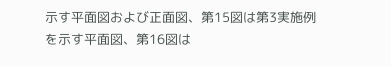示す平面図および正面図、第15図は第3実施例
を示す平面図、第16図は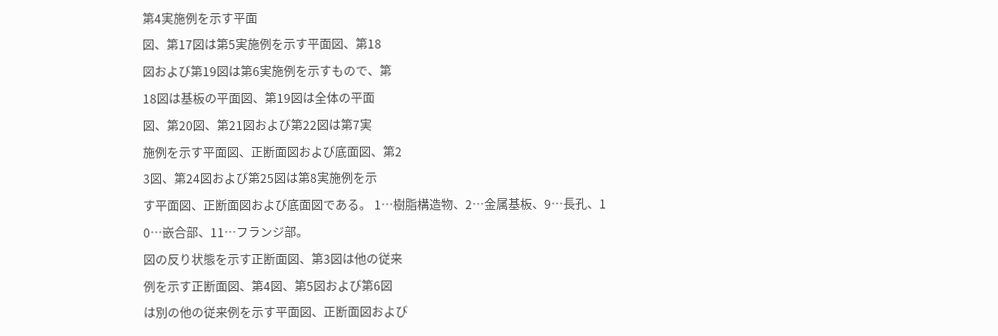第4実施例を示す平面
図、第17図は第5実施例を示す平面図、第18
図および第19図は第6実施例を示すもので、第
18図は基板の平面図、第19図は全体の平面
図、第20図、第21図および第22図は第7実
施例を示す平面図、正断面図および底面図、第2
3図、第24図および第25図は第8実施例を示
す平面図、正断面図および底面図である。 1…樹脂構造物、2…金属基板、9…長孔、1
0…嵌合部、11…フランジ部。
図の反り状態を示す正断面図、第3図は他の従来
例を示す正断面図、第4図、第5図および第6図
は別の他の従来例を示す平面図、正断面図および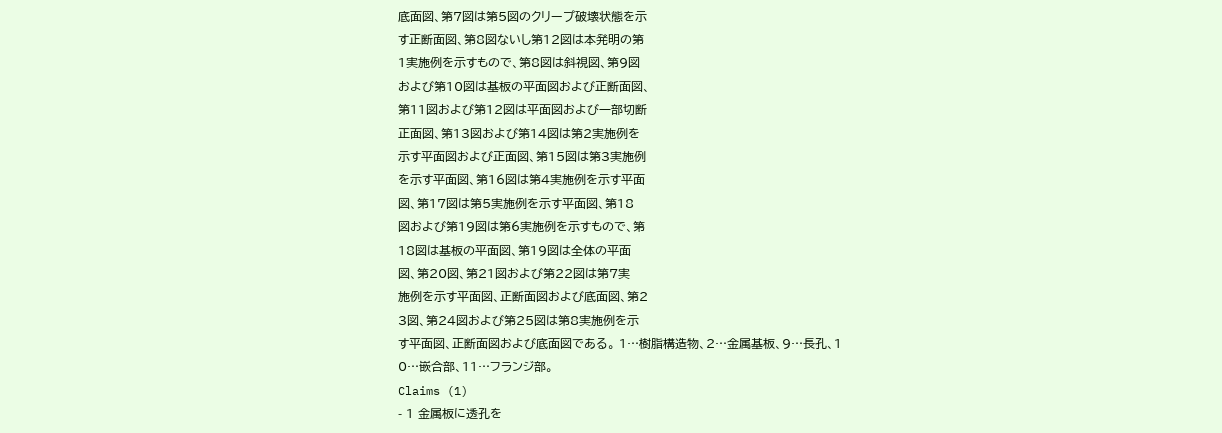底面図、第7図は第5図のクリープ破壊状態を示
す正断面図、第8図ないし第12図は本発明の第
1実施例を示すもので、第8図は斜視図、第9図
および第10図は基板の平面図および正断面図、
第11図および第12図は平面図および一部切断
正面図、第13図および第14図は第2実施例を
示す平面図および正面図、第15図は第3実施例
を示す平面図、第16図は第4実施例を示す平面
図、第17図は第5実施例を示す平面図、第18
図および第19図は第6実施例を示すもので、第
18図は基板の平面図、第19図は全体の平面
図、第20図、第21図および第22図は第7実
施例を示す平面図、正断面図および底面図、第2
3図、第24図および第25図は第8実施例を示
す平面図、正断面図および底面図である。 1…樹脂構造物、2…金属基板、9…長孔、1
0…嵌合部、11…フランジ部。
Claims (1)
- 1 金属板に透孔を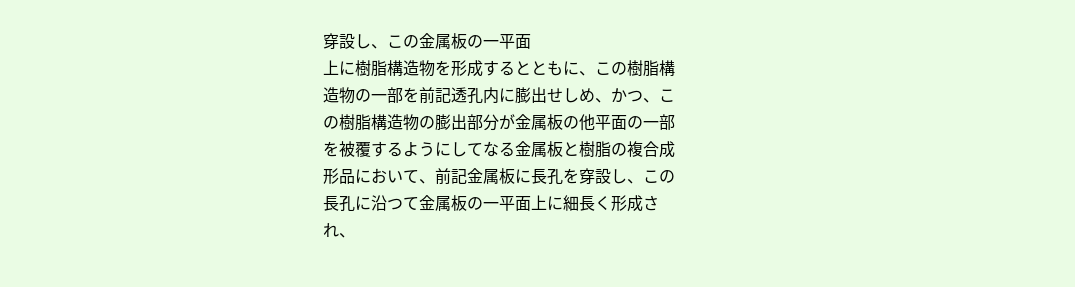穿設し、この金属板の一平面
上に樹脂構造物を形成するとともに、この樹脂構
造物の一部を前記透孔内に膨出せしめ、かつ、こ
の樹脂構造物の膨出部分が金属板の他平面の一部
を被覆するようにしてなる金属板と樹脂の複合成
形品において、前記金属板に長孔を穿設し、この
長孔に沿つて金属板の一平面上に細長く形成さ
れ、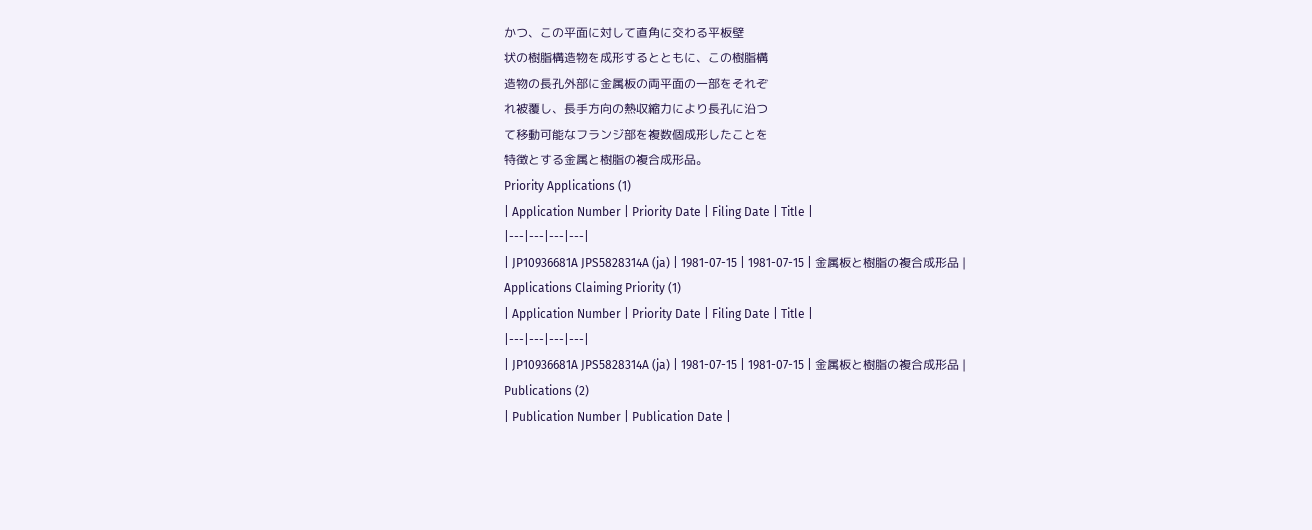かつ、この平面に対して直角に交わる平板壁
状の樹脂構造物を成形するとともに、この樹脂構
造物の長孔外部に金属板の両平面の一部をそれぞ
れ被覆し、長手方向の熱収縮力により長孔に沿つ
て移動可能なフランジ部を複数個成形したことを
特徴とする金属と樹脂の複合成形品。
Priority Applications (1)
| Application Number | Priority Date | Filing Date | Title |
|---|---|---|---|
| JP10936681A JPS5828314A (ja) | 1981-07-15 | 1981-07-15 | 金属板と樹脂の複合成形品 |
Applications Claiming Priority (1)
| Application Number | Priority Date | Filing Date | Title |
|---|---|---|---|
| JP10936681A JPS5828314A (ja) | 1981-07-15 | 1981-07-15 | 金属板と樹脂の複合成形品 |
Publications (2)
| Publication Number | Publication Date |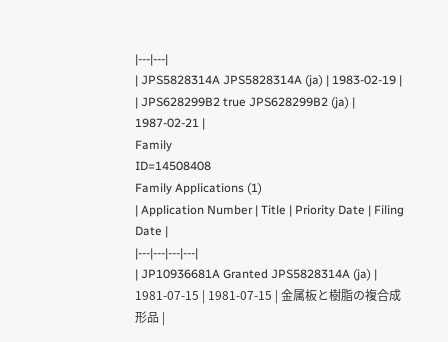|---|---|
| JPS5828314A JPS5828314A (ja) | 1983-02-19 |
| JPS628299B2 true JPS628299B2 (ja) | 1987-02-21 |
Family
ID=14508408
Family Applications (1)
| Application Number | Title | Priority Date | Filing Date |
|---|---|---|---|
| JP10936681A Granted JPS5828314A (ja) | 1981-07-15 | 1981-07-15 | 金属板と樹脂の複合成形品 |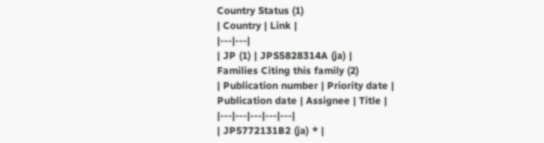Country Status (1)
| Country | Link |
|---|---|
| JP (1) | JPS5828314A (ja) |
Families Citing this family (2)
| Publication number | Priority date | Publication date | Assignee | Title |
|---|---|---|---|---|
| JP5772131B2 (ja) * |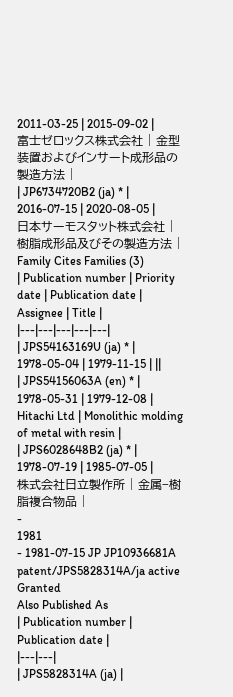2011-03-25 | 2015-09-02 | 富士ゼロックス株式会社 | 金型装置およびインサート成形品の製造方法 |
| JP6734720B2 (ja) * | 2016-07-15 | 2020-08-05 | 日本サーモスタット株式会社 | 樹脂成形品及びその製造方法 |
Family Cites Families (3)
| Publication number | Priority date | Publication date | Assignee | Title |
|---|---|---|---|---|
| JPS54163169U (ja) * | 1978-05-04 | 1979-11-15 | ||
| JPS54156063A (en) * | 1978-05-31 | 1979-12-08 | Hitachi Ltd | Monolithic molding of metal with resin |
| JPS6028648B2 (ja) * | 1978-07-19 | 1985-07-05 | 株式会社日立製作所 | 金属−樹脂複合物品 |
-
1981
- 1981-07-15 JP JP10936681A patent/JPS5828314A/ja active Granted
Also Published As
| Publication number | Publication date |
|---|---|
| JPS5828314A (ja) |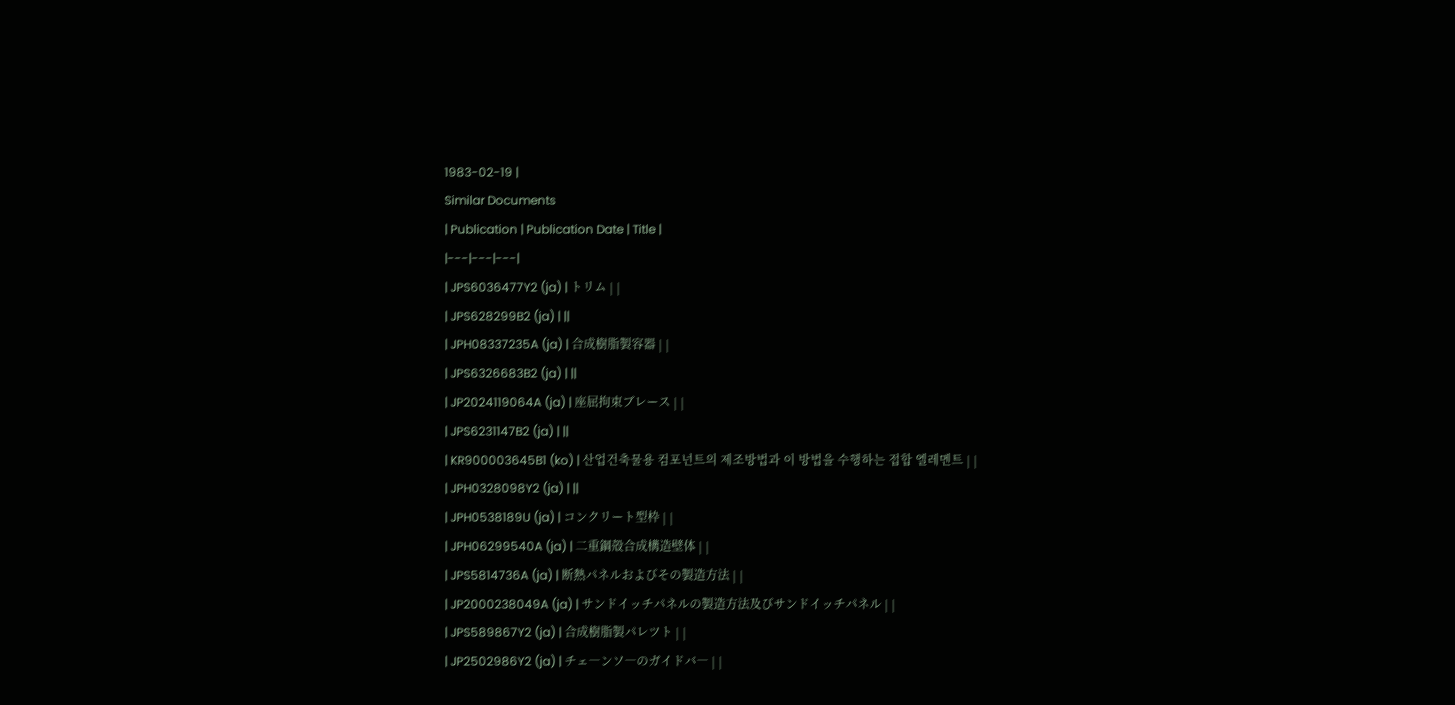1983-02-19 |
Similar Documents
| Publication | Publication Date | Title |
|---|---|---|
| JPS6036477Y2 (ja) | トリム | |
| JPS628299B2 (ja) | ||
| JPH08337235A (ja) | 合成樹脂製容器 | |
| JPS6326683B2 (ja) | ||
| JP2024119064A (ja) | 座屈拘束ブレース | |
| JPS6231147B2 (ja) | ||
| KR900003645B1 (ko) | 산업건축물용 컴포넌트의 제조방법과 이 방법을 수행하는 접합 엘레멘트 | |
| JPH0328098Y2 (ja) | ||
| JPH0538189U (ja) | コンクリート型枠 | |
| JPH06299540A (ja) | 二重鋼殻合成構造壁体 | |
| JPS5814736A (ja) | 断熱パネルおよびその製造方法 | |
| JP2000238049A (ja) | サンドイッチパネルの製造方法及びサンドイッチパネル | |
| JPS589867Y2 (ja) | 合成樹脂製パレツト | |
| JP2502986Y2 (ja) | チェ―ンソ―のガイドバ― | |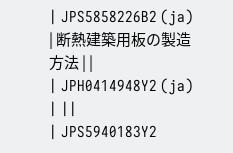| JPS5858226B2 (ja) | 断熱建築用板の製造方法 | |
| JPH0414948Y2 (ja) | ||
| JPS5940183Y2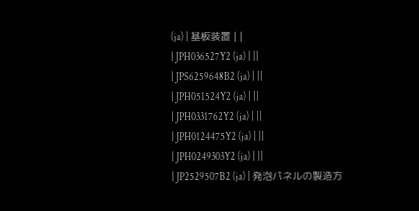(ja) | 基板装置 | |
| JPH036527Y2 (ja) | ||
| JPS6259648B2 (ja) | ||
| JPH051524Y2 (ja) | ||
| JPH0331762Y2 (ja) | ||
| JPH0124475Y2 (ja) | ||
| JPH0249303Y2 (ja) | ||
| JP2529507B2 (ja) | 発泡パネルの製造方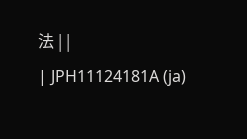法 | |
| JPH11124181A (ja)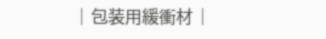| 包装用緩衝材 |